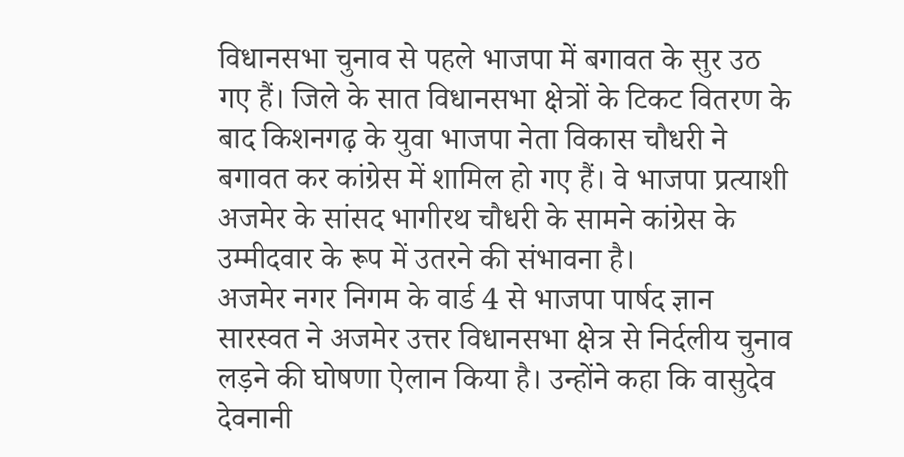विधानसभा चुनाव से पहले भाजपा में बगावत के सुर उठ गए हैं। जिले के सात विधानसभा क्षेत्रों के टिकट वितरण के बाद किशनगढ़ के युवा भाजपा नेता विकास चौधरी ने बगावत कर कांग्रेस में शामिल हो गए हैं। वे भाजपा प्रत्याशी अजमेर के सांसद भागीरथ चौधरी के सामने कांग्रेस के उम्मीदवार के रूप में उतरने की संभावना है।
अजमेर नगर निगम के वार्ड 4 से भाजपा पार्षद ज्ञान सारस्वत ने अजमेर उत्तर विधानसभा क्षेत्र से निर्दलीय चुनाव लड़ने की घोषणा ऐलान किया है। उन्होंने कहा कि वासुदेव देवनानी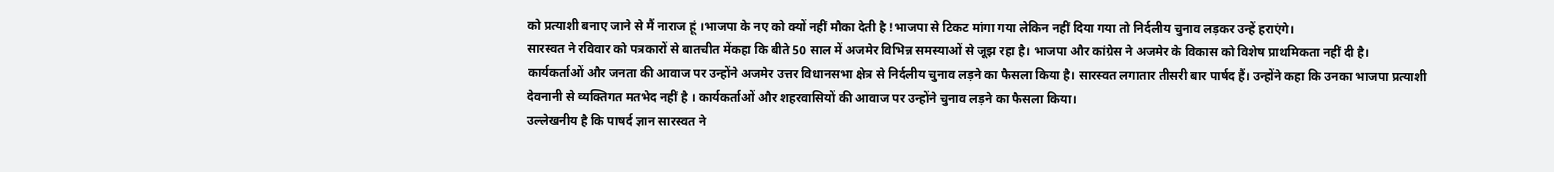को प्रत्याशी बनाए जाने से मैं नाराज हूं ।भाजपा के नए को क्यों नहीं मौका देती है !भाजपा से टिकट मांगा गया लेकिन नहीं दिया गया तो निर्दलीय चुनाव लड़कर उन्हें हराएंगे।
सारस्वत ने रविवार को पत्रकारों से बातचीत मेंकहा कि बीते 50 साल में अजमेर विभिन्न समस्याओं से जूझ रहा है। भाजपा और कांग्रेस ने अजमेर के विकास को विशेष प्राथमिकता नहीं दी है।
कार्यकर्ताओं और जनता की आवाज पर उन्होंने अजमेर उत्तर विधानसभा क्षेत्र से निर्दलीय चुनाव लड़ने का फैसला किया है। सारस्वत लगातार तीसरी बार पार्षद हैं। उन्होंने कहा कि उनका भाजपा प्रत्याशी देवनानी से व्यक्तिगत मतभेद नहीं है । कार्यकर्ताओं और शहरवासियों की आवाज पर उन्होंने चुनाव लड़ने का फैसला किया।
उल्लेखनीय है कि पाषर्द ज्ञान सारस्वत ने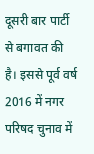दूसरी बार पार्टी से बगावत की है। इससे पूर्व वर्ष 2016 में नगर परिषद चुनाव में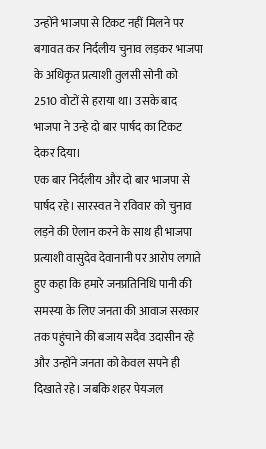उन्होंने भाजपा से टिकट नहीं मिलने पर बगावत कर निर्दलीय चुनाव लड़कर भाजपा के अधिकृत प्रत्याशी तुलसी सोनी को 2510 वोटों से हराया था। उसके बाद भाजपा ने उन्हे दो बार पार्षद का टिकट देकर दिया।
एक बार निर्दलीय और दो बार भाजपा से पार्षद रहे। सारस्वत ने रविवार को चुनाव लड़ने की ऐलान करने के साथ ही भाजपा प्रत्याशी वासुदेव देवानानी पर आरोप लगाते हुए कहा कि हमारे जनप्रतिनिधि पानी की समस्या के लिए जनता की आवाज सरकार तक पहुंचाने की बजाय सदैव उदासीन रहे और उन्होंने जनता को केवल सपने ही दिखाते रहे। जबकि शहर पेयजल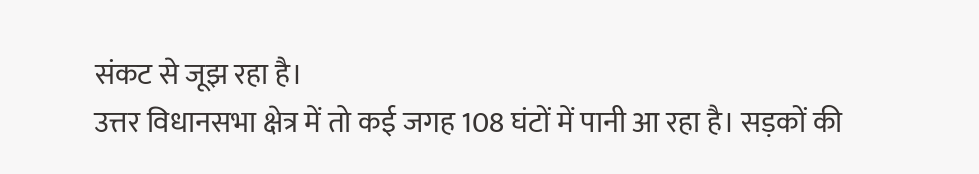संकट से जूझ रहा है।
उत्तर विधानसभा क्षेत्र में तो कई जगह 108 घंटों में पानी आ रहा है। सड़कों की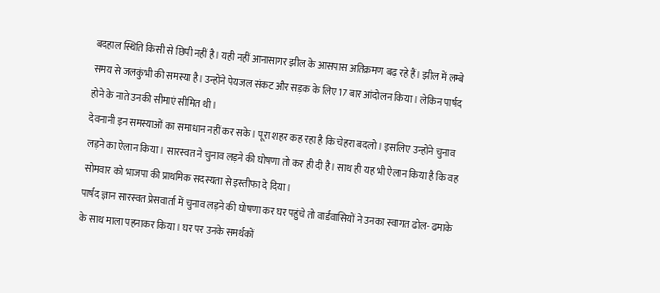बदहाल स्थिति किसी से छिपी नहीं है। यही नहीं आनासागर झील के आसपास अतिक्रमण बढ़ रहे हैं। झील में लम्बे समय से जलकुंभी की समस्या है। उन्होंने पेयजल संकट और सड़क के लिए 17 बार आंदोलन किया। लेकिन पार्षद होने के नाते उनकी सीमाएं सीमित थी।
देवनानी इन समस्याओं का समाधान नहीं कर सके। पूरा शहर कह रहा है कि चेहरा बदलो। इसलिए उन्होंने चुनाव लड़ने का ऐलान किया। सारस्वत ने चुनाव लड़ने की घोषणा तो कर ही दी है। साथ ही यह भी ऐलान किया है कि वह सोमवार को भाजपा की प्राथमिक सदस्यता से इस्तीफा दे दिया।
पार्षद ज्ञान सारस्वत प्रेसवार्ता में चुनाव लड़ने की घोषणा कर घर पहुंचे तो वार्डवासियों ने उनका स्वागत ढोल- ढमाके के साथ माला पहनाकर किया। घर पर उनके समर्थकों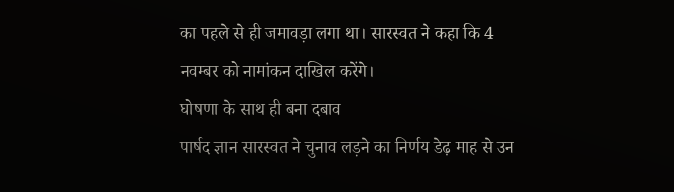का पहले से ही जमावड़ा लगा था। सारस्वत ने कहा कि 4 नवम्बर को नामांकन दाखिल करेंगे।
घोषणा के साथ ही बना दबाव
पार्षद ज्ञान सारस्वत ने चुनाव लड़ने का निर्णय डेढ़ माह से उन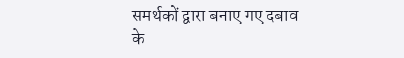समर्थकों द्वारा बनाए गए दबाव के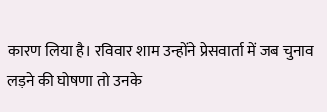कारण लिया है। रविवार शाम उन्होंने प्रेसवार्ता में जब चुनाव लड़ने की घोषणा तो उनके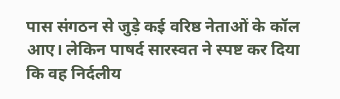पास संगठन से जुड़े कई वरिष्ठ नेताओं के कॉल आए। लेकिन पाषर्द सारस्वत ने स्पष्ट कर दिया कि वह निर्दलीय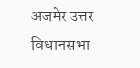अजमेर उत्तर विधानसभा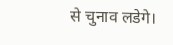से चुनाव लडेगे।